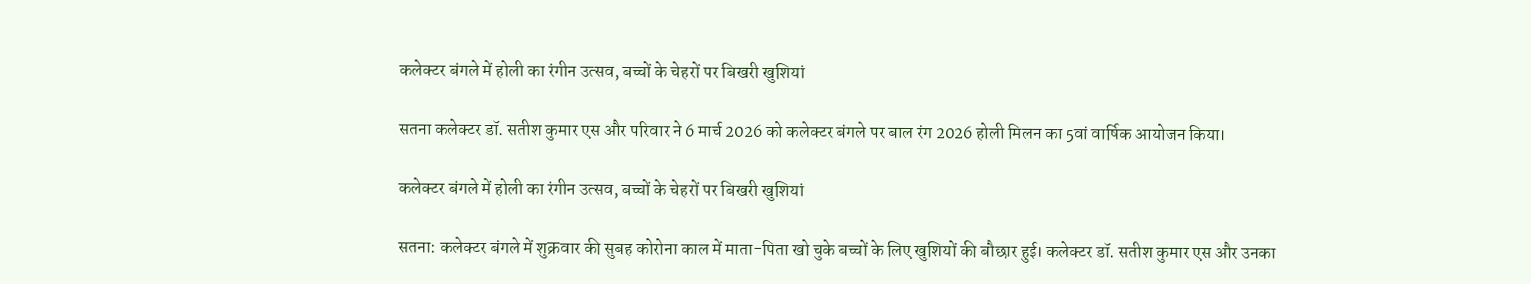कलेक्टर बंगले में होली का रंगीन उत्सव, बच्चों के चेहरों पर बिखरी खुशियां

सतना कलेक्टर डॉ. सतीश कुमार एस और परिवार ने 6 मार्च 2026 को कलेक्टर बंगले पर बाल रंग 2026 होली मिलन का 5वां वार्षिक आयोजन किया।

कलेक्टर बंगले में होली का रंगीन उत्सव, बच्चों के चेहरों पर बिखरी खुशियां

सतना: कलेक्टर बंगले में शुक्रवार की सुबह कोरोना काल में माता-पिता खो चुके बच्चों के लिए खुशियों की बौछार हुई। कलेक्टर डॉ. सतीश कुमार एस और उनका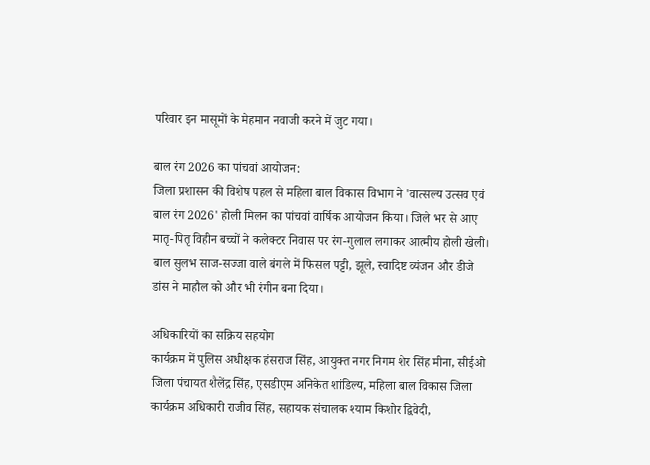परिवार इन मासूमों के मेहमान नवाजी करने में जुट गया।

बाल रंग 2026 का पांचवां आयोजन:
जिला प्रशासन की विशेष पहल से महिला बाल विकास विभाग ने 'वात्सल्य उत्सव एवं बाल रंग 2026' होली मिलन का पांचवां वार्षिक आयोजन किया। जिले भर से आए मातृ-पितृ विहीन बच्चों ने कलेक्टर निवास पर रंग-गुलाल लगाकर आत्मीय होली खेली। बाल सुलभ साज-सज्जा वाले बंगले में फिसल पट्टी, झूले, स्वादिष्ट व्यंजन और डीजे डांस ने माहौल को और भी रंगीन बना दिया।

अधिकारियों का सक्रिय सहयोग
कार्यक्रम में पुलिस अधीक्षक हंसराज सिंह, आयुक्त नगर निगम शेर सिंह मीना, सीईओ जिला पंचायत शैलेंद्र सिंह, एसडीएम अनिकेत शांडिल्य, महिला बाल विकास जिला कार्यक्रम अधिकारी राजीव सिंह, सहायक संचालक श्याम किशोर द्विवेदी,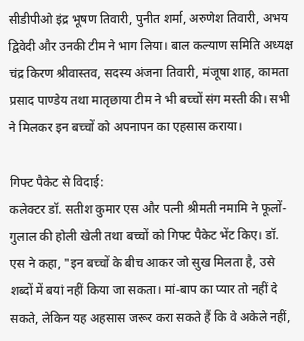सीडीपीओ इंद्र भूषण तिवारी, पुनीत शर्मा, अरुणेश तिवारी, अभय द्विवेदी और उनकी टीम ने भाग लिया। बाल कल्याण समिति अध्यक्ष चंद्र किरण श्रीवास्तव, सदस्य अंजना तिवारी, मंजूषा शाह, कामता प्रसाद पाण्डेय तथा मातृछाया टीम ने भी बच्चों संग मस्ती की। सभी ने मिलकर इन बच्चों को अपनापन का एहसास कराया।

गिफ्ट पैकेट से विदाई:
कलेक्टर डॉ. सतीश कुमार एस और पत्नी श्रीमती नमामि ने फूलों-गुलाल की होली खेली तथा बच्चों को गिफ्ट पैकेट भेंट किए। डॉ. एस ने कहा, "इन बच्चों के बीच आकर जो सुख मिलता है, उसे शब्दों में बयां नहीं किया जा सकता। मां-बाप का प्यार तो नहीं दे सकते, लेकिन यह अहसास जरूर करा सकते हैं कि वे अकेले नहीं,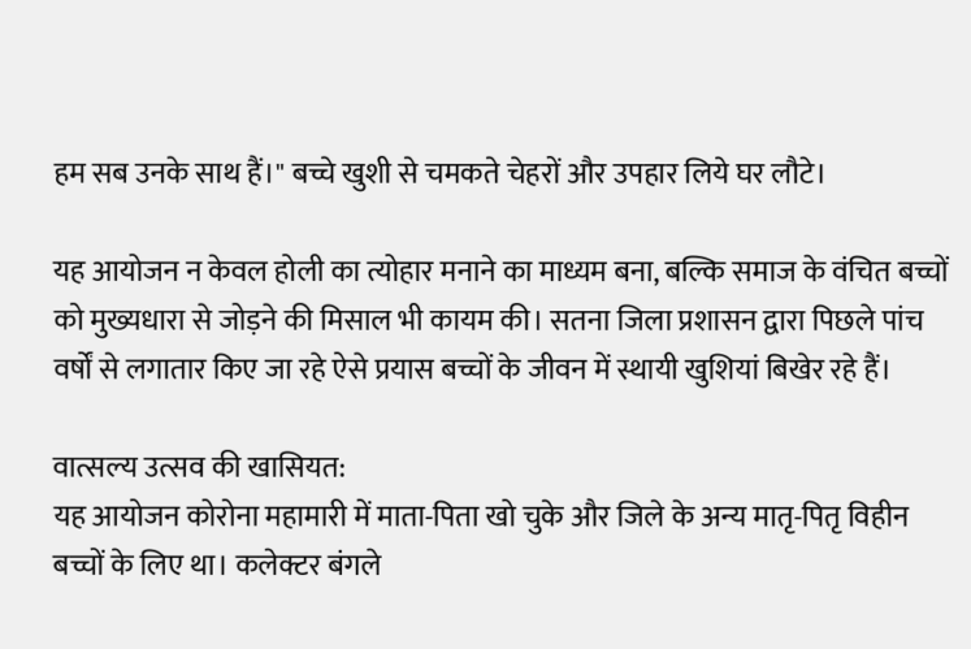हम सब उनके साथ हैं।" बच्चे खुशी से चमकते चेहरों और उपहार लिये घर लौटे।

यह आयोजन न केवल होली का त्योहार मनाने का माध्यम बना, बल्कि समाज के वंचित बच्चों को मुख्यधारा से जोड़ने की मिसाल भी कायम की। सतना जिला प्रशासन द्वारा पिछले पांच वर्षों से लगातार किए जा रहे ऐसे प्रयास बच्चों के जीवन में स्थायी खुशियां बिखेर रहे हैं।

वात्सल्य उत्सव की खासियत:
यह आयोजन कोरोना महामारी में माता-पिता खो चुके और जिले के अन्य मातृ-पितृ विहीन बच्चों के लिए था। कलेक्टर बंगले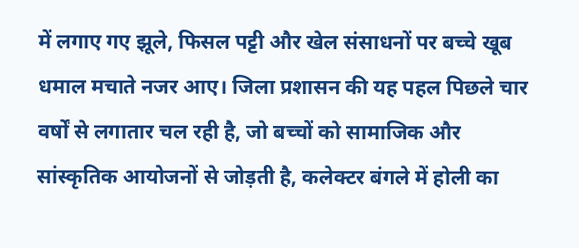में लगाए गए झूले, फिसल पट्टी और खेल संसाधनों पर बच्चे खूब धमाल मचाते नजर आए। जिला प्रशासन की यह पहल पिछले चार वर्षों से लगातार चल रही है, जो बच्चों को सामाजिक और सांस्कृतिक आयोजनों से जोड़ती है, कलेक्टर बंगले में होली का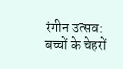रंगीन उत्सव: बच्चों के चेहरों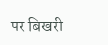पर बिखरी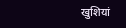खुशियां